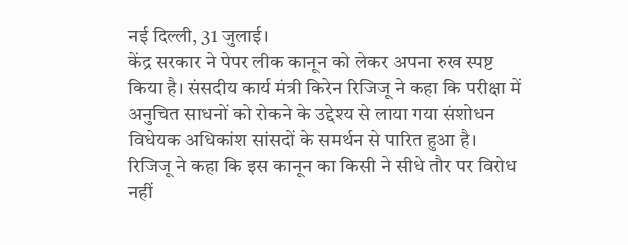नई दिल्ली, 31 जुलाई।
केंद्र सरकार ने पेपर लीक कानून को लेकर अपना रुख स्पष्ट किया है। संसदीय कार्य मंत्री किरेन रिजिजू ने कहा कि परीक्षा में अनुचित साधनों को रोकने के उद्देश्य से लाया गया संशोधन विधेयक अधिकांश सांसदों के समर्थन से पारित हुआ है।
रिजिजू ने कहा कि इस कानून का किसी ने सीधे तौर पर विरोध नहीं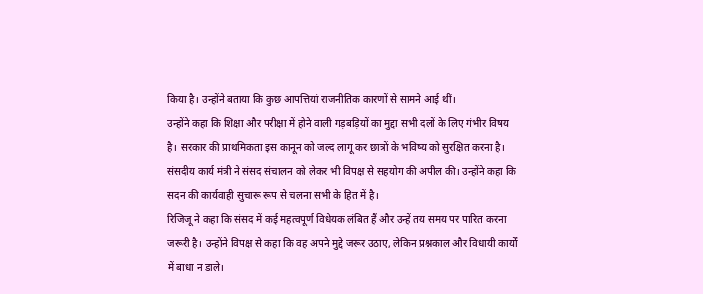किया है। उन्होंने बताया कि कुछ आपत्तियां राजनीतिक कारणों से सामने आई थीं।
उन्होंने कहा कि शिक्षा और परीक्षा में होने वाली गड़बड़ियों का मुद्दा सभी दलों के लिए गंभीर विषय है। सरकार की प्राथमिकता इस कानून को जल्द लागू कर छात्रों के भविष्य को सुरक्षित करना है।
संसदीय कार्य मंत्री ने संसद संचालन को लेकर भी विपक्ष से सहयोग की अपील की। उन्होंने कहा कि सदन की कार्यवाही सुचारू रूप से चलना सभी के हित में है।
रिजिजू ने कहा कि संसद में कई महत्वपूर्ण विधेयक लंबित हैं और उन्हें तय समय पर पारित करना जरूरी है। उन्होंने विपक्ष से कहा कि वह अपने मुद्दे जरूर उठाए, लेकिन प्रश्नकाल और विधायी कार्यों में बाधा न डाले।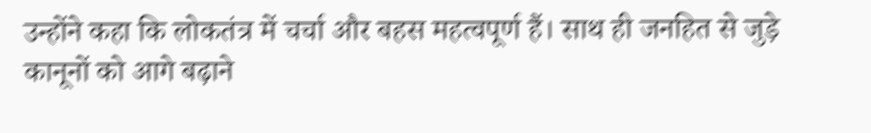उन्होंने कहा कि लोकतंत्र में चर्चा और बहस महत्वपूर्ण हैं। साथ ही जनहित से जुड़े कानूनों को आगे बढ़ाने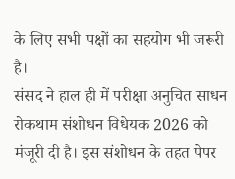के लिए सभी पक्षों का सहयोग भी जरूरी है।
संसद ने हाल ही में परीक्षा अनुचित साधन रोकथाम संशोधन विधेयक 2026 को मंजूरी दी है। इस संशोधन के तहत पेपर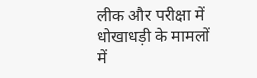लीक और परीक्षा में धोखाधड़ी के मामलों में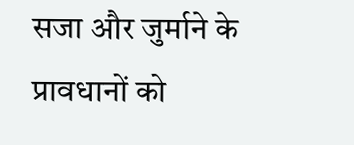सजा और जुर्माने के प्रावधानों को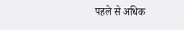पहले से अधिक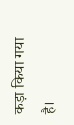कड़ा किया गया है।